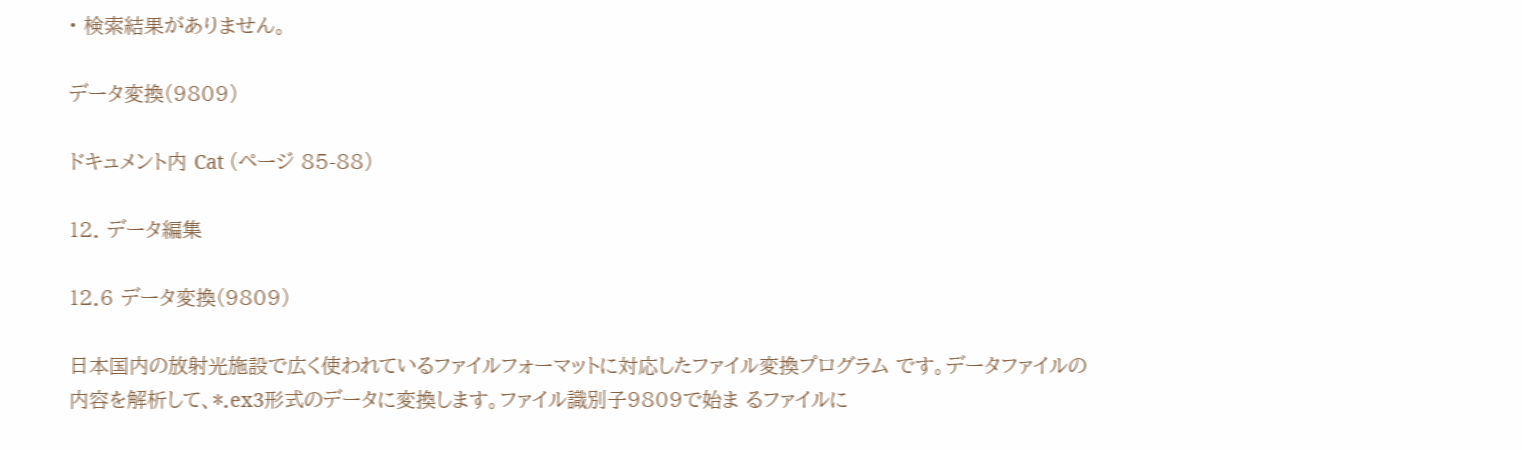• 検索結果がありません。

データ変換(9809)

ドキュメント内 Cat (ページ 85-88)

12. データ編集

12.6 データ変換(9809)

日本国内の放射光施設で広く使われているファイルフォーマットに対応したファイル変換プログラム です。データファイルの内容を解析して、*.ex3形式のデータに変換します。ファイル識別子9809で始ま るファイルに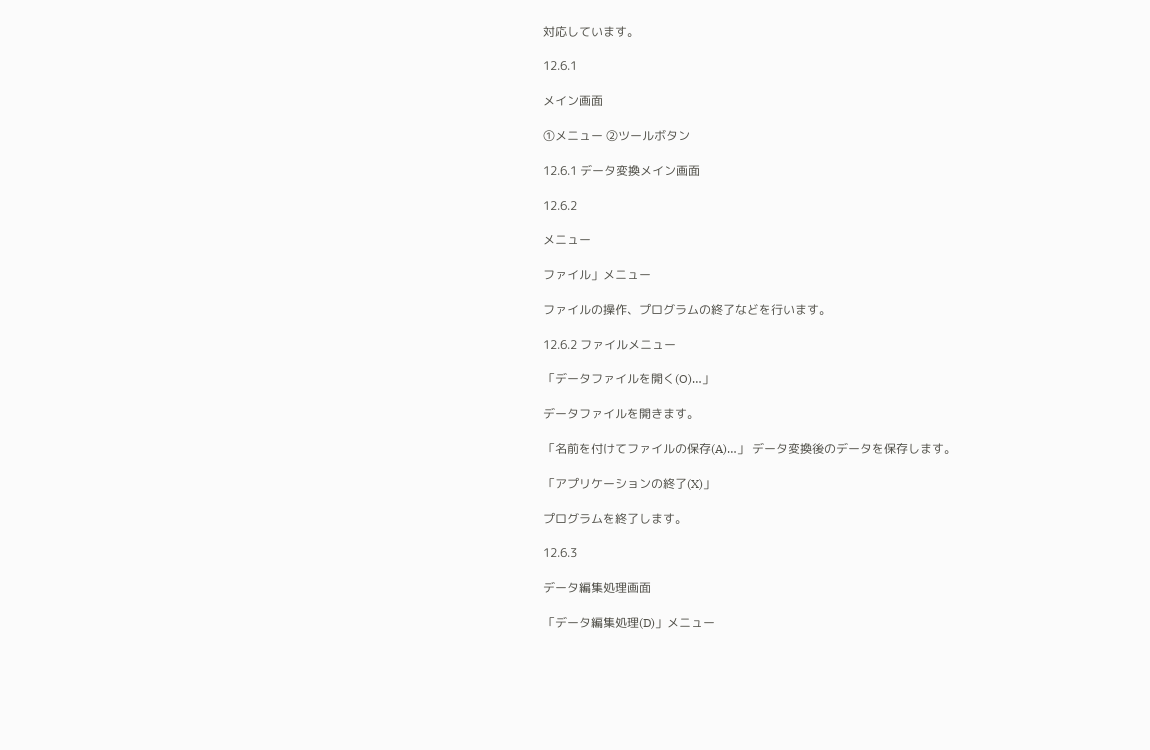対応しています。

12.6.1

メイン画面

①メニュー ②ツールボタン

12.6.1 データ変換メイン画面

12.6.2

メニュー

ファイル」メニュー

ファイルの操作、プログラムの終了などを行います。

12.6.2 ファイルメニュー

「データファイルを開く(O)…」

データファイルを開きます。

「名前を付けてファイルの保存(A)…」 データ変換後のデータを保存します。

「アプリケーションの終了(X)」

プログラムを終了します。

12.6.3

データ編集処理画面

「データ編集処理(D)」メニュー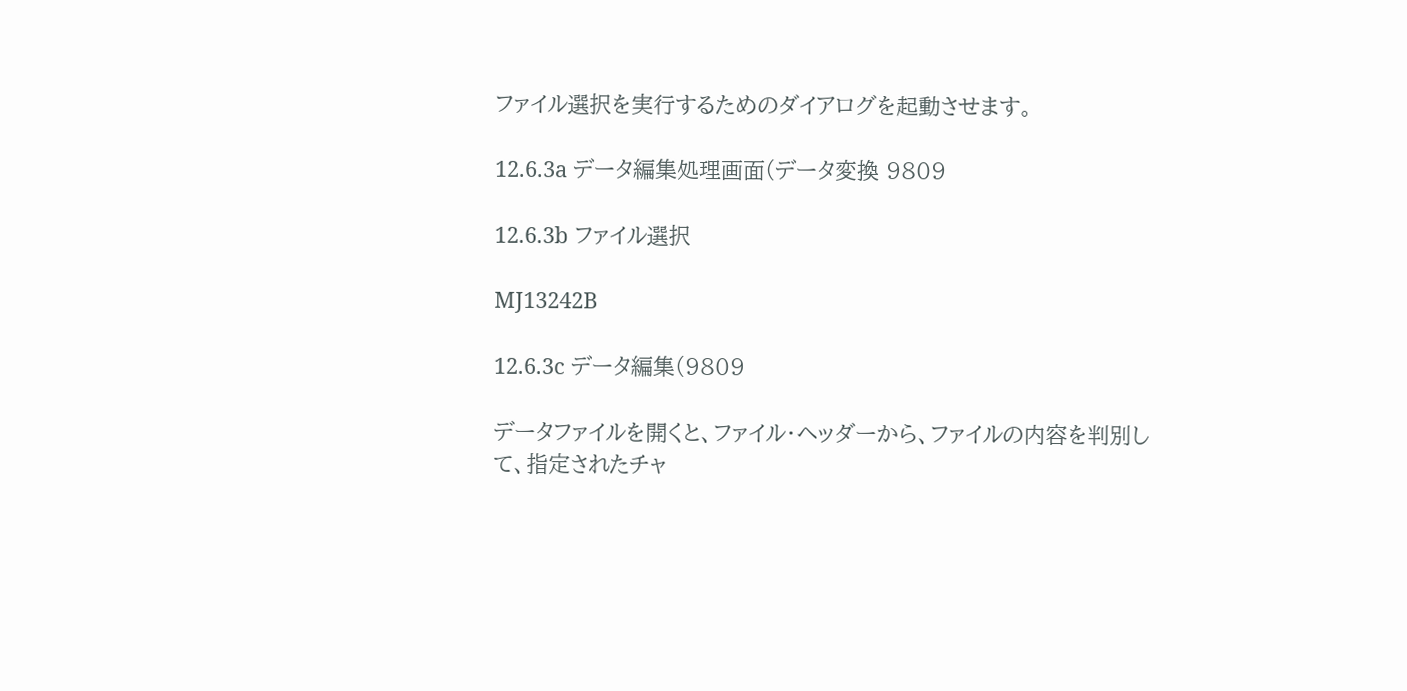ファイル選択を実行するためのダイアログを起動させます。

12.6.3a データ編集処理画面(データ変換 9809

12.6.3b ファイル選択

MJ13242B

12.6.3c データ編集(9809

データファイルを開くと、ファイル・ヘッダーから、ファイルの内容を判別して、指定されたチャ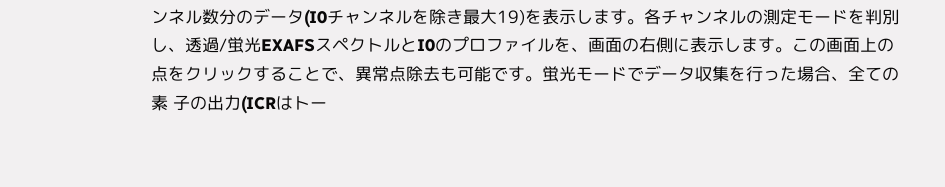ンネル数分のデータ(I0チャンネルを除き最大19)を表示します。各チャンネルの測定モードを判別 し、透過/蛍光EXAFSスペクトルとI0のプロファイルを、画面の右側に表示します。この画面上の 点をクリックすることで、異常点除去も可能です。蛍光モードでデータ収集を行った場合、全ての素 子の出力(ICRはトー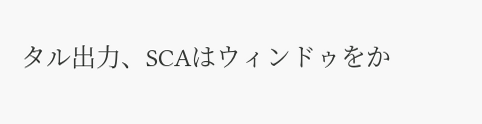タル出力、SCAはウィンドゥをか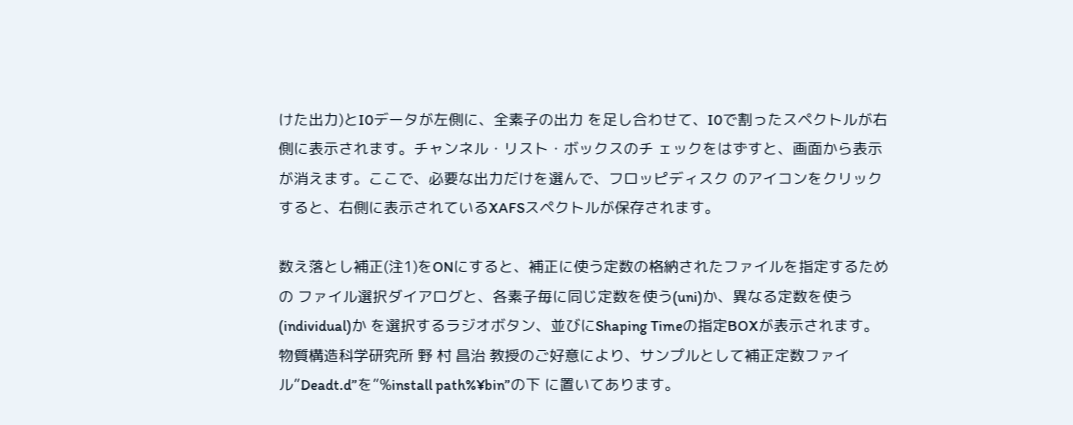けた出力)とI0データが左側に、全素子の出力 を足し合わせて、I0で割ったスペクトルが右側に表示されます。チャンネル・リスト・ボックスのチ ェックをはずすと、画面から表示が消えます。ここで、必要な出力だけを選んで、フロッピディスク のアイコンをクリックすると、右側に表示されているXAFSスペクトルが保存されます。

数え落とし補正(注1)をONにすると、補正に使う定数の格納されたファイルを指定するための ファイル選択ダイアログと、各素子毎に同じ定数を使う(uni)か、異なる定数を使う(individual)か を選択するラジオボタン、並びにShaping Timeの指定BOXが表示されます。物質構造科学研究所 野 村 昌治 教授のご好意により、サンプルとして補正定数ファイル”Deadt.d”を”%install path%¥bin”の下 に置いてあります。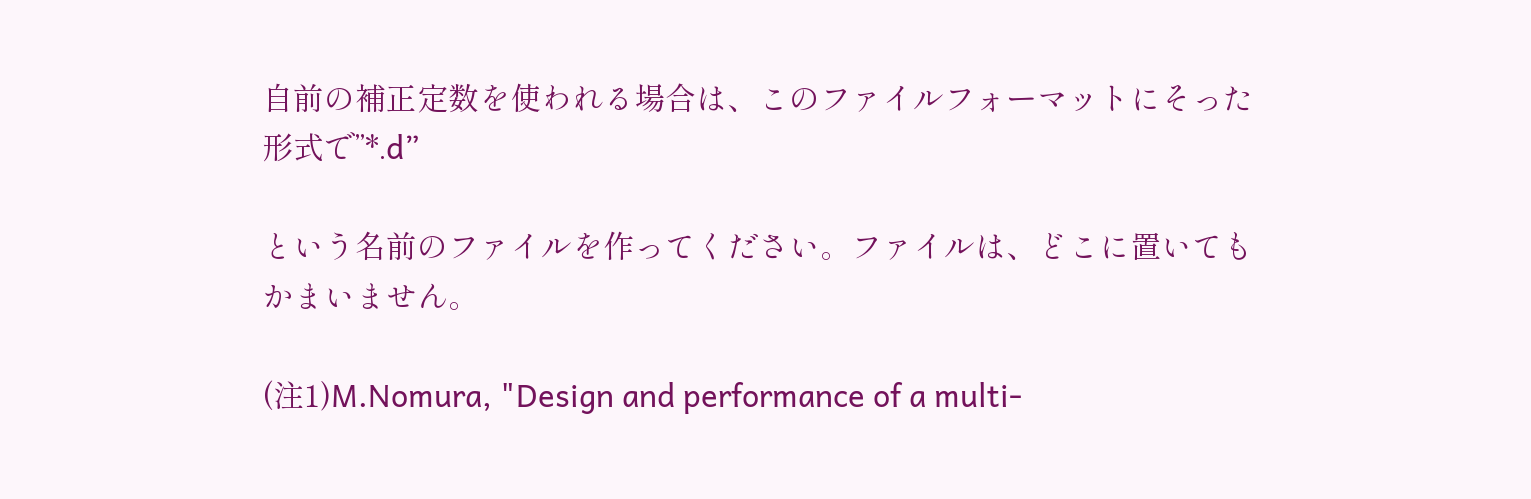自前の補正定数を使われる場合は、このファイルフォーマットにそった形式で”*.d”

という名前のファイルを作ってください。ファイルは、どこに置いてもかまいません。

(注1)M.Nomura, "Design and performance of a multi-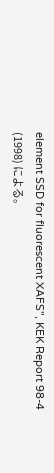element SSD for fluorescent XAFS", KEK Report 98-4 (1998) による。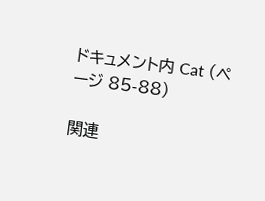ドキュメント内 Cat (ページ 85-88)

関連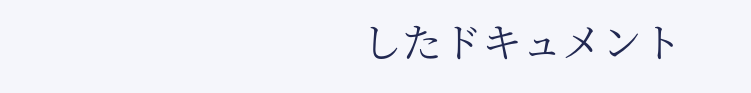したドキュメント